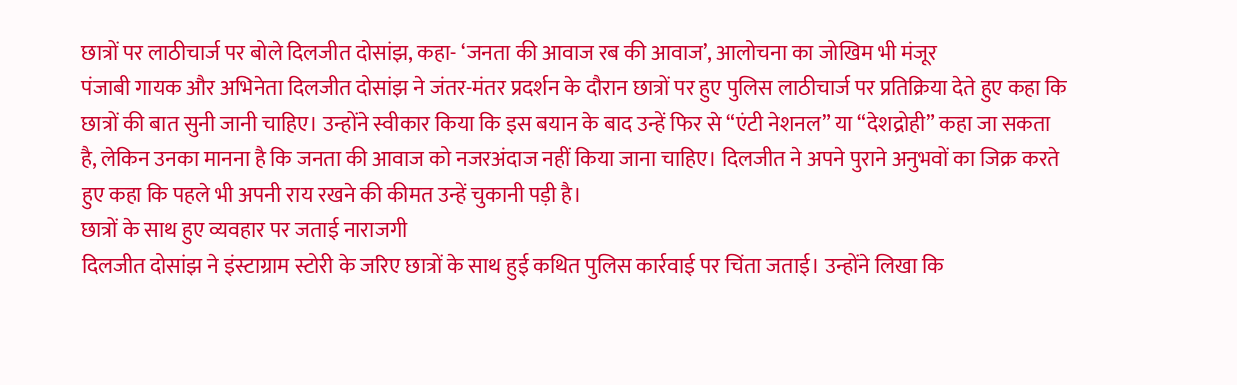छात्रों पर लाठीचार्ज पर बोले दिलजीत दोसांझ, कहा- ‘जनता की आवाज रब की आवाज’, आलोचना का जोखिम भी मंजूर
पंजाबी गायक और अभिनेता दिलजीत दोसांझ ने जंतर-मंतर प्रदर्शन के दौरान छात्रों पर हुए पुलिस लाठीचार्ज पर प्रतिक्रिया देते हुए कहा कि छात्रों की बात सुनी जानी चाहिए। उन्होंने स्वीकार किया कि इस बयान के बाद उन्हें फिर से “एंटी नेशनल” या “देशद्रोही” कहा जा सकता है, लेकिन उनका मानना है कि जनता की आवाज को नजरअंदाज नहीं किया जाना चाहिए। दिलजीत ने अपने पुराने अनुभवों का जिक्र करते हुए कहा कि पहले भी अपनी राय रखने की कीमत उन्हें चुकानी पड़ी है।
छात्रों के साथ हुए व्यवहार पर जताई नाराजगी
दिलजीत दोसांझ ने इंस्टाग्राम स्टोरी के जरिए छात्रों के साथ हुई कथित पुलिस कार्रवाई पर चिंता जताई। उन्होंने लिखा कि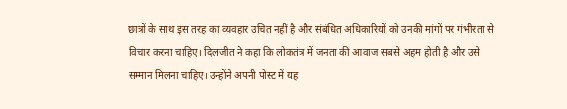छात्रों के साथ इस तरह का व्यवहार उचित नहीं है और संबंधित अधिकारियों को उनकी मांगों पर गंभीरता से विचार करना चाहिए। दिलजीत ने कहा कि लोकतंत्र में जनता की आवाज सबसे अहम होती है और उसे सम्मान मिलना चाहिए। उन्होंने अपनी पोस्ट में यह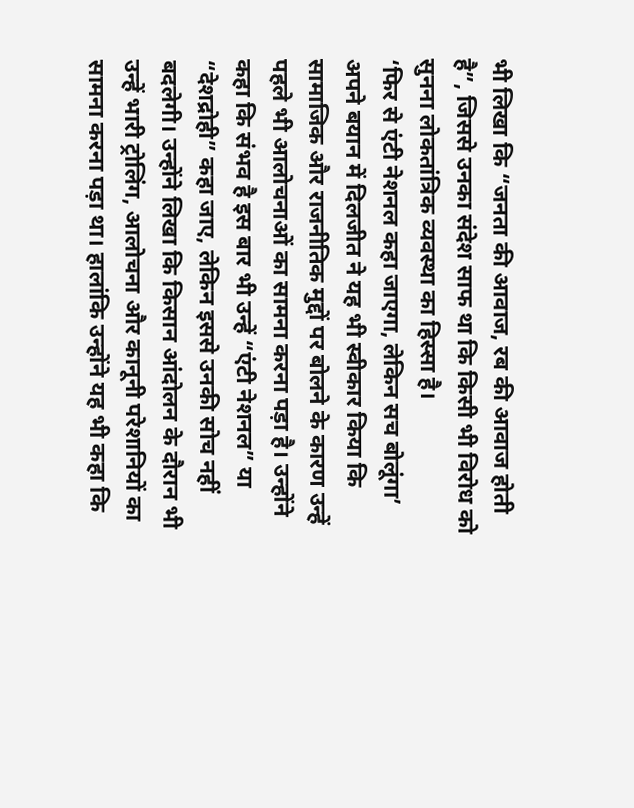भी लिखा कि “जनता की आवाज, रब की आवाज होती है”, जिससे उनका संदेश साफ था कि किसी भी विरोध को सुनना लोकतांत्रिक व्यवस्था का हिस्सा है।
‘फिर से एंटी नेशनल कहा जाएगा, लेकिन सच बोलूंगा’
अपने बयान में दिलजीत ने यह भी स्वीकार किया कि सामाजिक और राजनीतिक मुद्दों पर बोलने के कारण उन्हें पहले भी आलोचनाओं का सामना करना पड़ा है। उन्होंने कहा कि संभव है इस बार भी उन्हें “एंटी नेशनल” या “देशद्रोही” कहा जाए, लेकिन इससे उनकी सोच नहीं बदलेगी। उन्होंने लिखा कि किसान आंदोलन के दौरान भी उन्हें भारी ट्रोलिंग, आलोचना और कानूनी परेशानियों का सामना करना पड़ा था। हालांकि उन्होंने यह भी कहा कि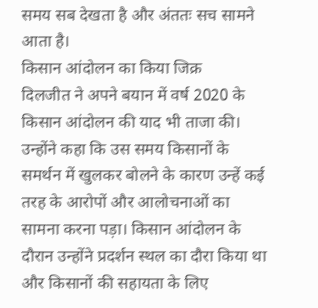समय सब देखता है और अंततः सच सामने आता है।
किसान आंदोलन का किया जिक्र
दिलजीत ने अपने बयान में वर्ष 2020 के किसान आंदोलन की याद भी ताजा की। उन्होंने कहा कि उस समय किसानों के समर्थन में खुलकर बोलने के कारण उन्हें कई तरह के आरोपों और आलोचनाओं का सामना करना पड़ा। किसान आंदोलन के दौरान उन्होंने प्रदर्शन स्थल का दौरा किया था और किसानों की सहायता के लिए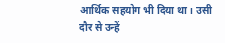आर्थिक सहयोग भी दिया था। उसी दौर से उन्हें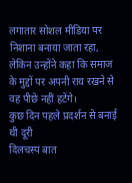लगातार सोशल मीडिया पर निशाना बनाया जाता रहा, लेकिन उन्होंने कहा कि समाज के मुद्दों पर अपनी राय रखने से वह पीछे नहीं हटेंगे।
कुछ दिन पहले प्रदर्शन से बनाई थी दूरी
दिलचस्प बात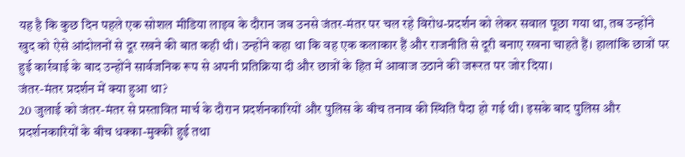यह है कि कुछ दिन पहले एक सोशल मीडिया लाइव के दौरान जब उनसे जंतर-मंतर पर चल रहे विरोध-प्रदर्शन को लेकर सवाल पूछा गया था, तब उन्होंने खुद को ऐसे आंदोलनों से दूर रखने की बात कही थी। उन्होंने कहा था कि वह एक कलाकार हैं और राजनीति से दूरी बनाए रखना चाहते हैं। हालांकि छात्रों पर हुई कार्रवाई के बाद उन्होंने सार्वजनिक रूप से अपनी प्रतिक्रिया दी और छात्रों के हित में आवाज उठाने की जरूरत पर जोर दिया।
जंतर-मंतर प्रदर्शन में क्या हुआ था?
20 जुलाई को जंतर-मंतर से प्रस्तावित मार्च के दौरान प्रदर्शनकारियों और पुलिस के बीच तनाव की स्थिति पैदा हो गई थी। इसके बाद पुलिस और प्रदर्शनकारियों के बीच धक्का-मुक्की हुई तथा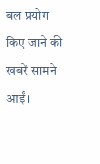बल प्रयोग किए जाने की खबरें सामने आईं।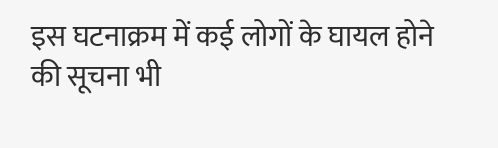इस घटनाक्रम में कई लोगों के घायल होने की सूचना भी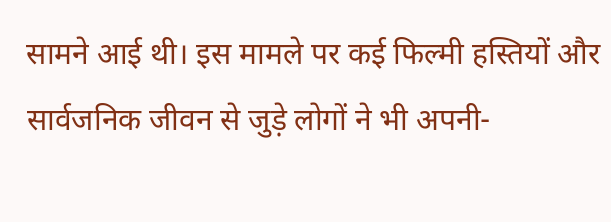सामने आई थी। इस मामले पर कई फिल्मी हस्तियों और सार्वजनिक जीवन से जुड़े लोगों ने भी अपनी-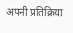अपनी प्रतिक्रिया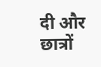दी और छात्रों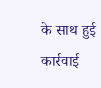के साथ हुई कार्रवाई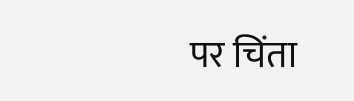पर चिंता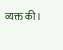व्यक्त की।